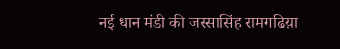नई धान मंडी की जस्सासिंह रामगढिय़ा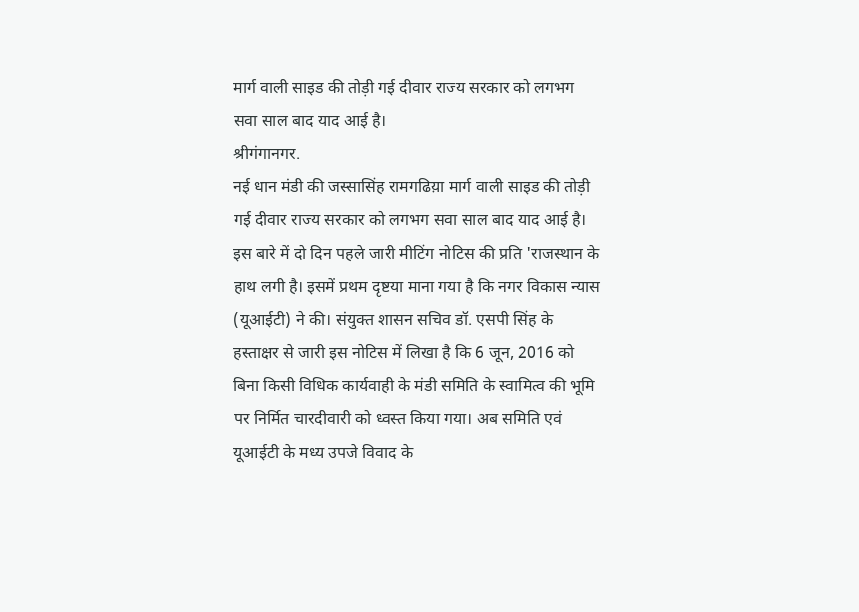मार्ग वाली साइड की तोड़ी गई दीवार राज्य सरकार को लगभग सवा साल बाद याद आई है।
श्रीगंगानगर.
नई धान मंडी की जस्सासिंह रामगढिय़ा मार्ग वाली साइड की तोड़ी गई दीवार राज्य सरकार को लगभग सवा साल बाद याद आई है। इस बारे में दो दिन पहले जारी मीटिंग नोटिस की प्रति 'राजस्थान के हाथ लगी है। इसमें प्रथम दृष्टया माना गया है कि नगर विकास न्यास (यूआईटी) ने की। संयुक्त शासन सचिव डॉ. एसपी सिंह के हस्ताक्षर से जारी इस नोटिस में लिखा है कि 6 जून, 2016 को बिना किसी विधिक कार्यवाही के मंडी समिति के स्वामित्व की भूमि पर निर्मित चारदीवारी को ध्वस्त किया गया। अब समिति एवं यूआईटी के मध्य उपजे विवाद के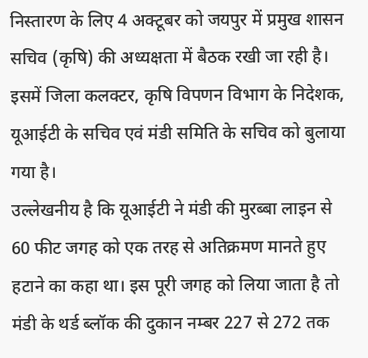निस्तारण के लिए 4 अक्टूबर को जयपुर में प्रमुख शासन सचिव (कृषि) की अध्यक्षता में बैठक रखी जा रही है। इसमें जिला कलक्टर, कृषि विपणन विभाग के निदेशक, यूआईटी के सचिव एवं मंडी समिति के सचिव को बुलाया
गया है।
उल्लेखनीय है कि यूआईटी ने मंडी की मुरब्बा लाइन से 60 फीट जगह को एक तरह से अतिक्रमण मानते हुए हटाने का कहा था। इस पूरी जगह को लिया जाता है तो मंडी के थर्ड ब्लॉक की दुकान नम्बर 227 से 272 तक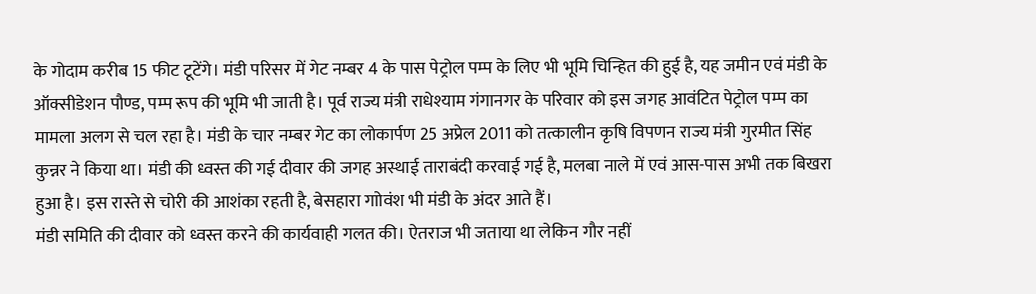के गोदाम करीब 15 फीट टूटेंगे। मंडी परिसर में गेट नम्बर 4 के पास पेट्रोल पम्प के लिए भी भूमि चिन्हित की हुई है, यह जमीन एवं मंडी के ऑक्सीडेशन पौण्ड, पम्प रूप की भूमि भी जाती है। पूर्व राज्य मंत्री राधेश्याम गंगानगर के परिवार को इस जगह आवंटित पेट्रोल पम्प का मामला अलग से चल रहा है। मंडी के चार नम्बर गेट का लोकार्पण 25 अप्रेल 2011 को तत्कालीन कृषि विपणन राज्य मंत्री गुरमीत सिंह कुन्नर ने किया था। मंडी की ध्वस्त की गई दीवार की जगह अस्थाई ताराबंदी करवाई गई है, मलबा नाले में एवं आस-पास अभी तक बिखरा हुआ है। इस रास्ते से चोरी की आशंका रहती है, बेसहारा गाोवंश भी मंडी के अंदर आते हैं।
मंडी समिति की दीवार को ध्वस्त करने की कार्यवाही गलत की। ऐतराज भी जताया था लेकिन गौर नहीं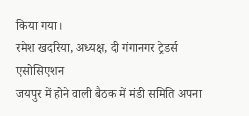किया गया।
रमेश खदरिया, अध्यक्ष, दी गंगानगर ट्रेडर्स एसोसिएशन
जयपुर में होने वाली बैठक में मंडी समिति अपना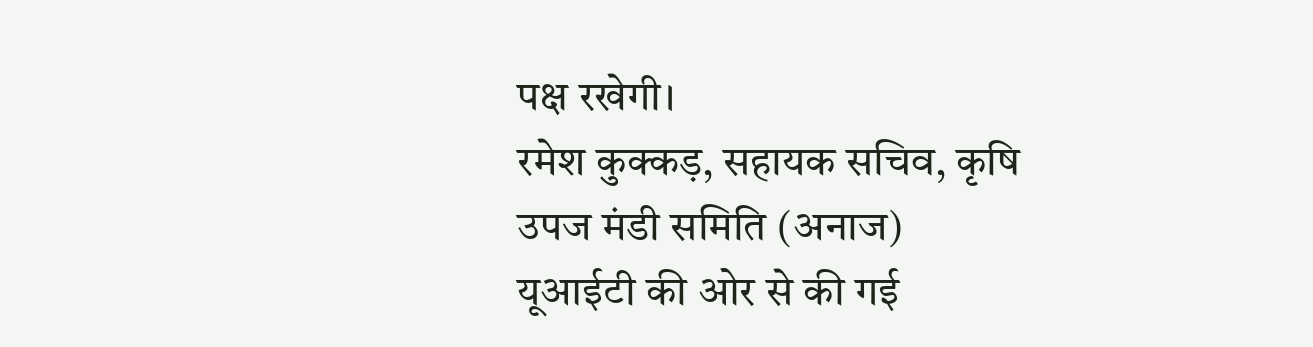पक्ष रखेगी।
रमेश कुक्कड़, सहायक सचिव, कृषि उपज मंडी समिति (अनाज)
यूआईटी की ओर से की गई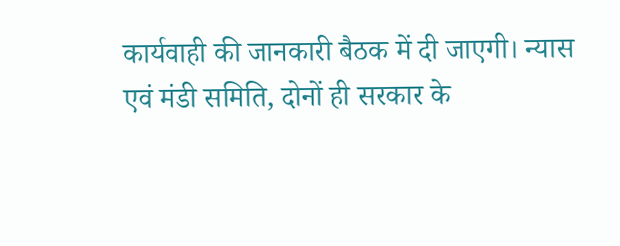कार्यवाही की जानकारी बैठक में दी जाएगी। न्यास एवं मंडी समिति, दोनों ही सरकार के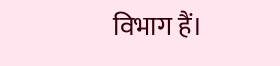विभाग हैं।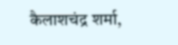कैलाशचंद्र शर्मा,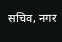सचिव, नगर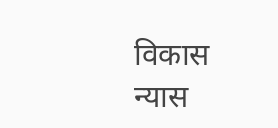विकास न्यास